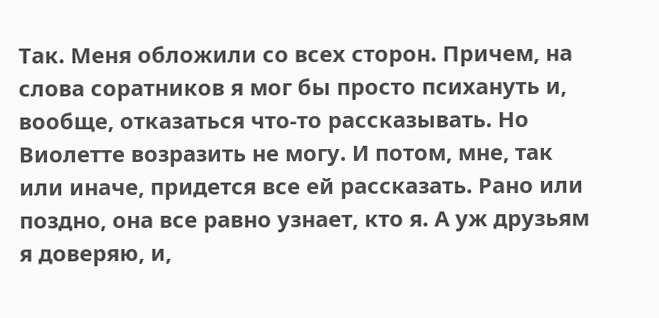Так. Меня обложили со всех сторон. Причем, на слова соратников я мог бы просто психануть и, вообще, отказаться что-то рассказывать. Но Виолетте возразить не могу. И потом, мне, так или иначе, придется все ей рассказать. Рано или поздно, она все равно узнает, кто я. А уж друзьям я доверяю, и,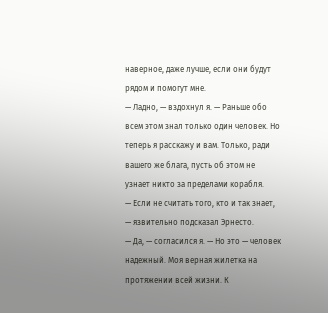наверное, даже лучше, если они будут рядом и помогут мне.
— Ладно, — вздохнул я. — Раньше обо всем этом знал только один человек. Но теперь я расскажу и вам. Только, ради вашего же блага, пусть об этом не узнает никто за пределами корабля.
— Если не считать того, кто и так знает, — язвительно подсказал Эрнесто.
— Да, — согласился я. — Но это — человек надежный. Моя верная жилетка на протяжении всей жизни. К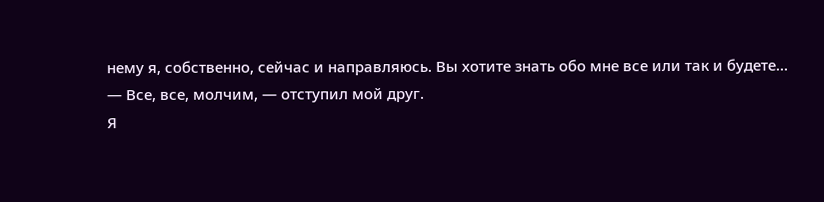нему я, собственно, сейчас и направляюсь. Вы хотите знать обо мне все или так и будете…
— Все, все, молчим, — отступил мой друг.
Я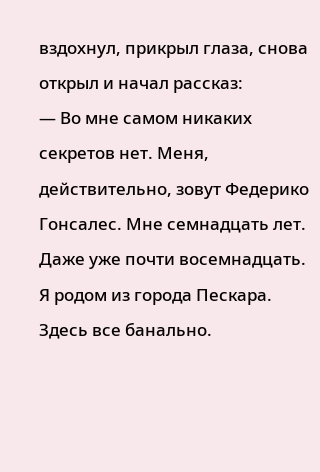вздохнул, прикрыл глаза, снова открыл и начал рассказ:
— Во мне самом никаких секретов нет. Меня, действительно, зовут Федерико Гонсалес. Мне семнадцать лет. Даже уже почти восемнадцать. Я родом из города Пескара. Здесь все банально.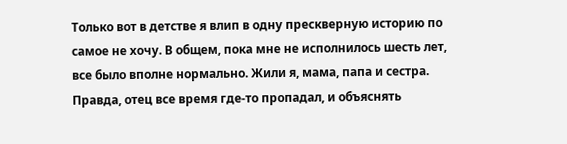Только вот в детстве я влип в одну прескверную историю по самое не хочу. В общем, пока мне не исполнилось шесть лет, все было вполне нормально. Жили я, мама, папа и сестра. Правда, отец все время где-то пропадал, и объяснять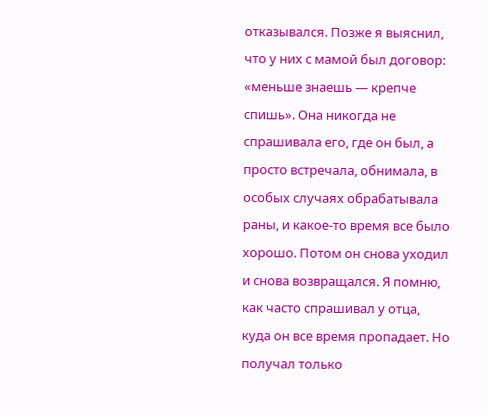отказывался. Позже я выяснил, что у них с мамой был договор: «меньше знаешь — крепче спишь». Она никогда не спрашивала его, где он был, а просто встречала, обнимала, в особых случаях обрабатывала раны, и какое-то время все было хорошо. Потом он снова уходил и снова возвращался. Я помню, как часто спрашивал у отца, куда он все время пропадает. Но получал только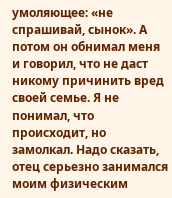умоляющее: «не спрашивай, сынок». А потом он обнимал меня и говорил, что не даст никому причинить вред своей семье. Я не понимал, что происходит, но замолкал. Надо сказать, отец серьезно занимался моим физическим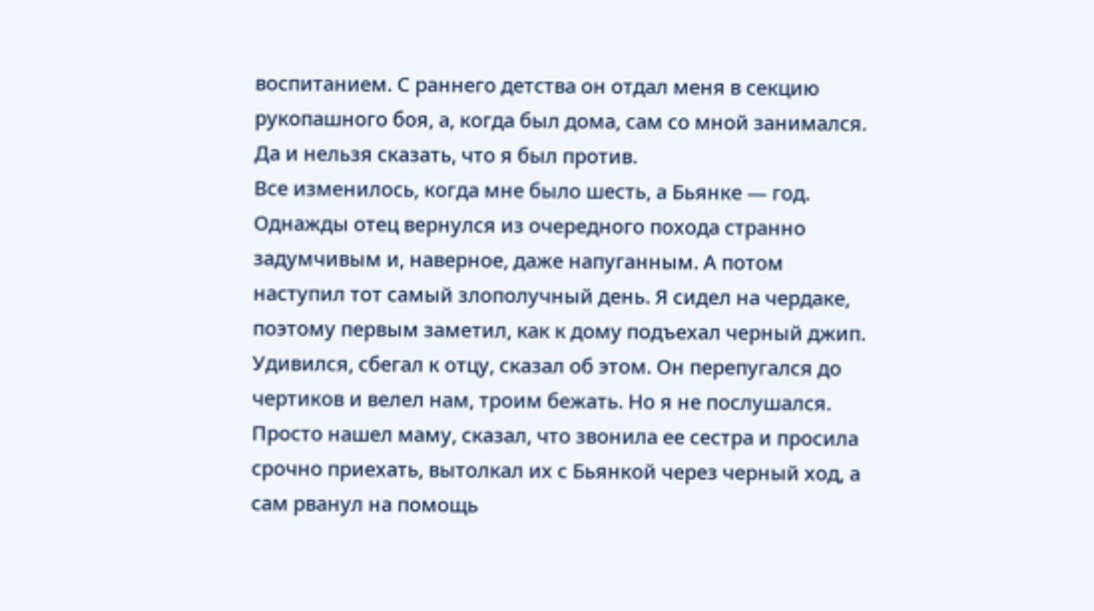воспитанием. С раннего детства он отдал меня в секцию рукопашного боя, а, когда был дома, сам со мной занимался. Да и нельзя сказать, что я был против.
Все изменилось, когда мне было шесть, а Бьянке — год. Однажды отец вернулся из очередного похода странно задумчивым и, наверное, даже напуганным. А потом наступил тот самый злополучный день. Я сидел на чердаке, поэтому первым заметил, как к дому подъехал черный джип. Удивился, сбегал к отцу, сказал об этом. Он перепугался до чертиков и велел нам, троим бежать. Но я не послушался. Просто нашел маму, сказал, что звонила ее сестра и просила срочно приехать, вытолкал их с Бьянкой через черный ход, а сам рванул на помощь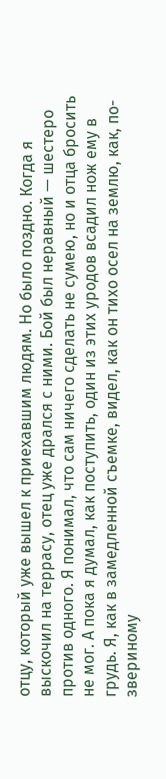отцу, который уже вышел к приехавшим людям. Но было поздно. Когда я выскочил на террасу, отец уже дрался с ними. Бой был неравный — шестеро против одного. Я понимал, что сам ничего сделать не сумею, но и отца бросить не мог. А пока я думал, как поступить, один из этих уродов всадил нож ему в грудь. Я, как в замедленной съемке, видел, как он тихо осел на землю, как, по-звериному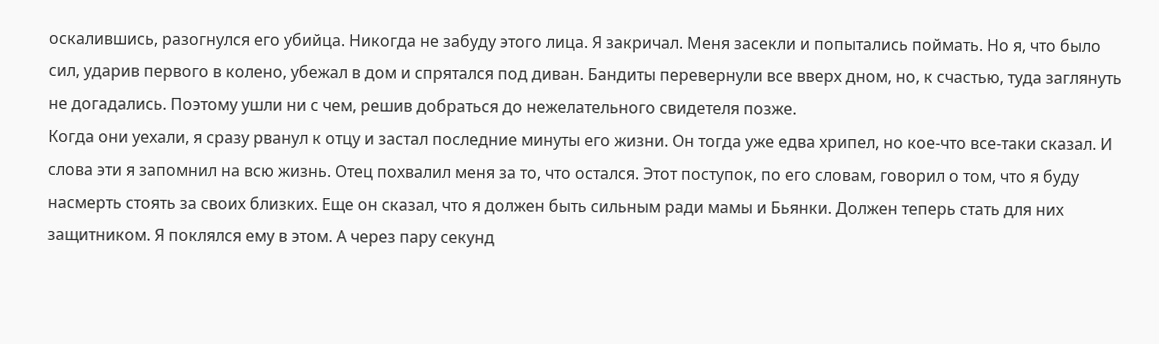оскалившись, разогнулся его убийца. Никогда не забуду этого лица. Я закричал. Меня засекли и попытались поймать. Но я, что было сил, ударив первого в колено, убежал в дом и спрятался под диван. Бандиты перевернули все вверх дном, но, к счастью, туда заглянуть не догадались. Поэтому ушли ни с чем, решив добраться до нежелательного свидетеля позже.
Когда они уехали, я сразу рванул к отцу и застал последние минуты его жизни. Он тогда уже едва хрипел, но кое-что все-таки сказал. И слова эти я запомнил на всю жизнь. Отец похвалил меня за то, что остался. Этот поступок, по его словам, говорил о том, что я буду насмерть стоять за своих близких. Еще он сказал, что я должен быть сильным ради мамы и Бьянки. Должен теперь стать для них защитником. Я поклялся ему в этом. А через пару секунд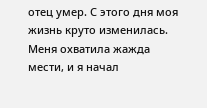отец умер. С этого дня моя жизнь круто изменилась. Меня охватила жажда мести, и я начал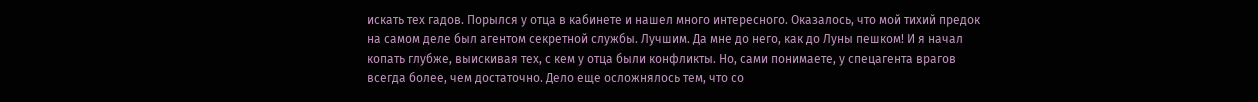искать тех гадов. Порылся у отца в кабинете и нашел много интересного. Оказалось, что мой тихий предок на самом деле был агентом секретной службы. Лучшим. Да мне до него, как до Луны пешком! И я начал копать глубже, выискивая тех, с кем у отца были конфликты. Но, сами понимаете, у спецагента врагов всегда более, чем достаточно. Дело еще осложнялось тем, что со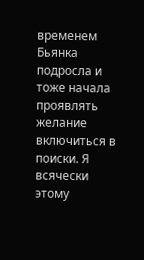временем Бьянка подросла и тоже начала проявлять желание включиться в поиски. Я всячески этому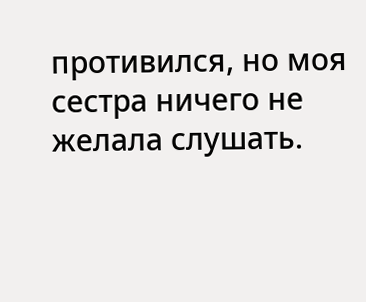противился, но моя сестра ничего не желала слушать.